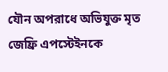যৌন অপরাধে অভিযুক্ত মৃত জেফ্রি এপস্টেইনকে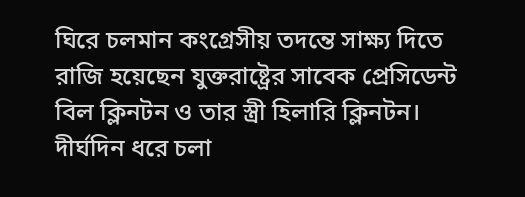ঘিরে চলমান কংগ্রেসীয় তদন্তে সাক্ষ্য দিতে রাজি হয়েছেন যুক্তরাষ্ট্রের সাবেক প্রেসিডেন্ট বিল ক্লিনটন ও তার স্ত্রী হিলারি ক্লিনটন। দীর্ঘদিন ধরে চলা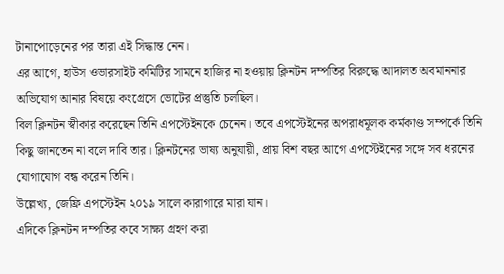টানাপোড়েনের পর তারা এই সিদ্ধান্ত নেন।
এর আগে, হাউস ওভারসাইট কমিটির সামনে হাজির না হওয়ায় ক্লিনটন দম্পতির বিরুদ্ধে আদালত অবমাননার অভিযোগ আনার বিষয়ে কংগ্রেসে ভোটের প্রস্তুতি চলছিল।
বিল ক্লিনটন স্বীকার করেছেন তিনি এপস্টেইনকে চেনেন। তবে এপস্টেইনের অপরাধমূলক কর্মকাণ্ড সম্পর্কে তিনি কিছু জানতেন না বলে দাবি তার। ক্লিনটনের ভাষ্য অনুযায়ী, প্রায় বিশ বছর আগে এপস্টেইনের সঙ্গে সব ধরনের যোগাযোগ বন্ধ করেন তিনি।
উল্লেখ্য, জেফ্রি এপস্টেইন ২০১৯ সালে কারাগারে মারা যান।
এদিকে ক্লিনটন দম্পতির কবে সাক্ষ্য গ্রহণ করা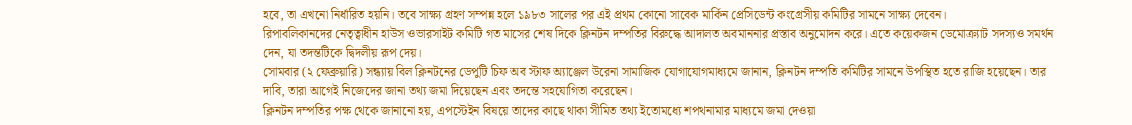হবে, তা এখনো নির্ধারিত হয়নি। তবে সাক্ষ্য গ্রহণ সম্পন্ন হলে ১৯৮৩ সালের পর এই প্রথম কোনো সাবেক মার্কিন প্রেসিডেন্ট কংগ্রেসীয় কমিটির সামনে সাক্ষ্য দেবেন।
রিপাবলিকানদের নেতৃত্বাধীন হাউস ওভারসাইট কমিটি গত মাসের শেষ দিকে ক্লিনটন দম্পতির বিরুদ্ধে আদালত অবমাননার প্রস্তাব অনুমোদন করে। এতে কয়েকজন ডেমোক্র্যাট সদস্যও সমর্থন দেন, যা তদন্তটিকে দ্বিদলীয় রূপ দেয়।
সোমবার (২ ফেব্রুয়ারি) সন্ধ্যায় বিল ক্লিনটনের ডেপুটি চিফ অব স্টাফ অ্যাঞ্জেল উরেনা সামাজিক যোগাযোগমাধ্যমে জানান, ক্লিনটন দম্পতি কমিটির সামনে উপস্থিত হতে রাজি হয়েছেন। তার দাবি, তারা আগেই নিজেদের জানা তথ্য জমা দিয়েছেন এবং তদন্তে সহযোগিতা করেছেন।
ক্লিনটন দম্পতির পক্ষ থেকে জানানো হয়, এপস্টেইন বিষয়ে তাদের কাছে থাকা সীমিত তথ্য ইতোমধ্যে শপথনামার মাধ্যমে জমা দেওয়া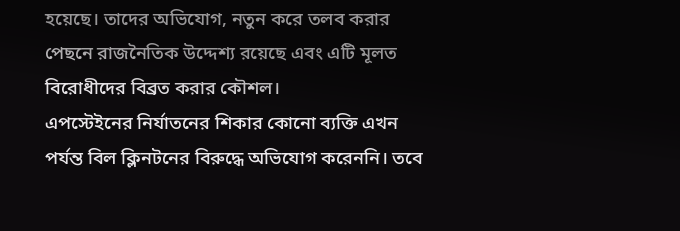হয়েছে। তাদের অভিযোগ, নতুন করে তলব করার পেছনে রাজনৈতিক উদ্দেশ্য রয়েছে এবং এটি মূলত বিরোধীদের বিব্রত করার কৌশল।
এপস্টেইনের নির্যাতনের শিকার কোনো ব্যক্তি এখন পর্যন্ত বিল ক্লিনটনের বিরুদ্ধে অভিযোগ করেননি। তবে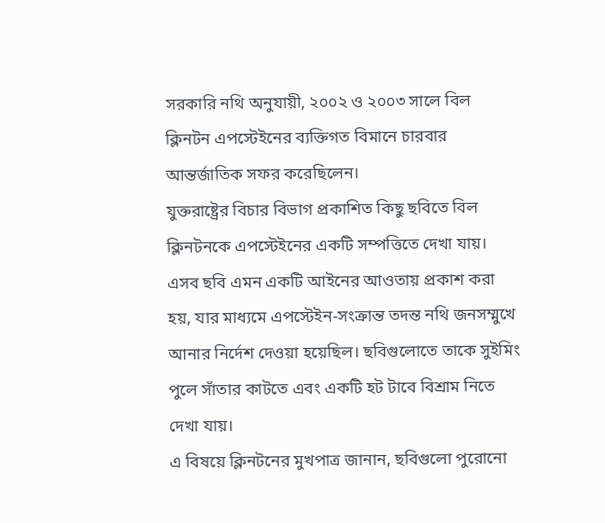সরকারি নথি অনুযায়ী, ২০০২ ও ২০০৩ সালে বিল ক্লিনটন এপস্টেইনের ব্যক্তিগত বিমানে চারবার আন্তর্জাতিক সফর করেছিলেন।
যুক্তরাষ্ট্রের বিচার বিভাগ প্রকাশিত কিছু ছবিতে বিল ক্লিনটনকে এপস্টেইনের একটি সম্পত্তিতে দেখা যায়। এসব ছবি এমন একটি আইনের আওতায় প্রকাশ করা হয়, যার মাধ্যমে এপস্টেইন-সংক্রান্ত তদন্ত নথি জনসম্মুখে আনার নির্দেশ দেওয়া হয়েছিল। ছবিগুলোতে তাকে সুইমিং পুলে সাঁতার কাটতে এবং একটি হট টাবে বিশ্রাম নিতে দেখা যায়।
এ বিষয়ে ক্লিনটনের মুখপাত্র জানান, ছবিগুলো পুরোনো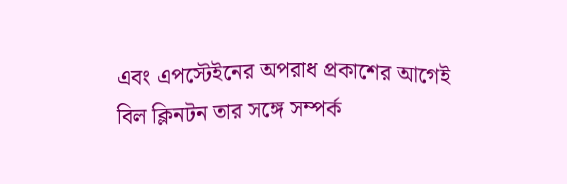এবং এপস্টেইনের অপরাধ প্রকাশের আগেই বিল ক্লিনটন তার সঙ্গে সম্পর্ক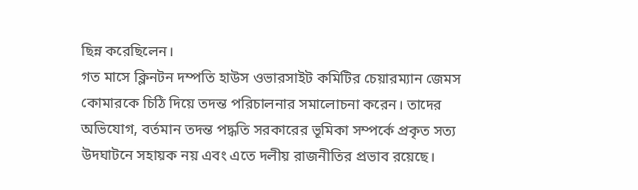ছিন্ন করেছিলেন।
গত মাসে ক্লিনটন দম্পতি হাউস ওভারসাইট কমিটির চেয়ারম্যান জেমস কোমারকে চিঠি দিয়ে তদন্ত পরিচালনার সমালোচনা করেন। তাদের অভিযোগ, বর্তমান তদন্ত পদ্ধতি সরকারের ভূমিকা সম্পর্কে প্রকৃত সত্য উদঘাটনে সহায়ক নয় এবং এতে দলীয় রাজনীতির প্রভাব রয়েছে।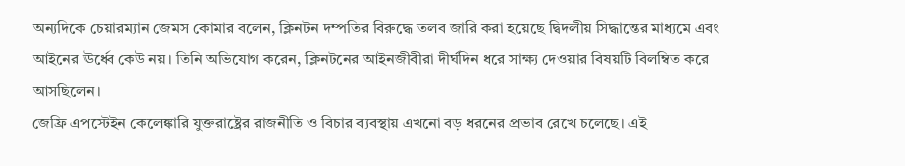অন্যদিকে চেয়ারম্যান জেমস কোমার বলেন, ক্লিনটন দম্পতির বিরুদ্ধে তলব জারি করা হয়েছে দ্বিদলীয় সিদ্ধান্তের মাধ্যমে এবং আইনের ঊর্ধ্বে কেউ নয়। তিনি অভিযোগ করেন, ক্লিনটনের আইনজীবীরা দীর্ঘদিন ধরে সাক্ষ্য দেওয়ার বিষয়টি বিলম্বিত করে আসছিলেন।
জেফ্রি এপস্টেইন কেলেঙ্কারি যুক্তরাষ্ট্রের রাজনীতি ও বিচার ব্যবস্থায় এখনো বড় ধরনের প্রভাব রেখে চলেছে। এই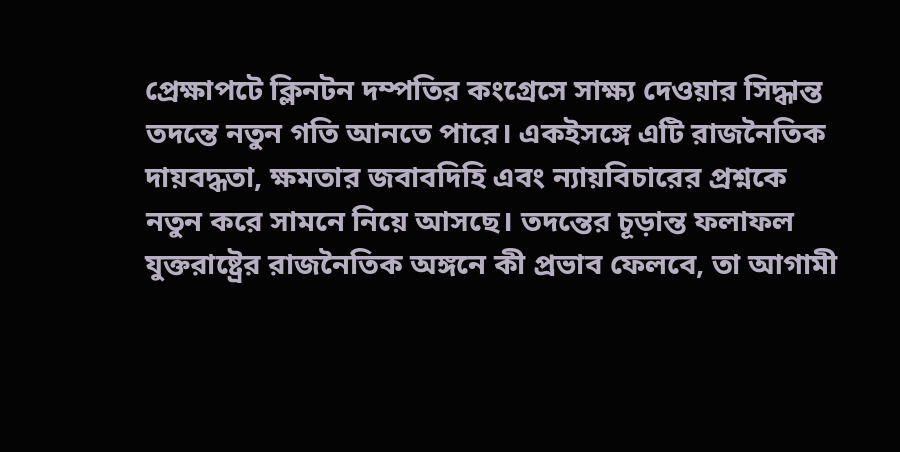প্রেক্ষাপটে ক্লিনটন দম্পতির কংগ্রেসে সাক্ষ্য দেওয়ার সিদ্ধান্ত তদন্তে নতুন গতি আনতে পারে। একইসঙ্গে এটি রাজনৈতিক দায়বদ্ধতা, ক্ষমতার জবাবদিহি এবং ন্যায়বিচারের প্রশ্নকে নতুন করে সামনে নিয়ে আসছে। তদন্তের চূড়ান্ত ফলাফল যুক্তরাষ্ট্রের রাজনৈতিক অঙ্গনে কী প্রভাব ফেলবে, তা আগামী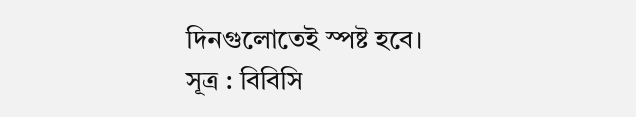দিনগুলোতেই স্পষ্ট হবে।
সূত্র : বিবিসি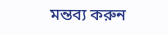মন্তব্য করুন